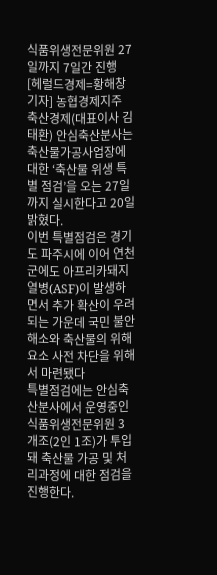식품위생전문위원 27일까지 7일간 진행
[헤럴드경제=황해창 기자] 농협경제지주 축산경제(대표이사 김태환) 안심축산분사는 축산물가공사업장에 대한 ‘축산물 위생 특별 점검’을 오는 27일까지 실시한다고 20일 밝혔다.
이번 특별점검은 경기도 파주시에 이어 연천군에도 아프리카돼지열병(ASF)이 발생하면서 추가 확산이 우려되는 가운데 국민 불안 해소와 축산물의 위해요소 사전 차단을 위해서 마련됐다
특별점검에는 안심축산분사에서 운영중인 식품위생전문위원 3개조(2인 1조)가 투입돼 축산물 가공 및 처리과정에 대한 점검을 진행한다.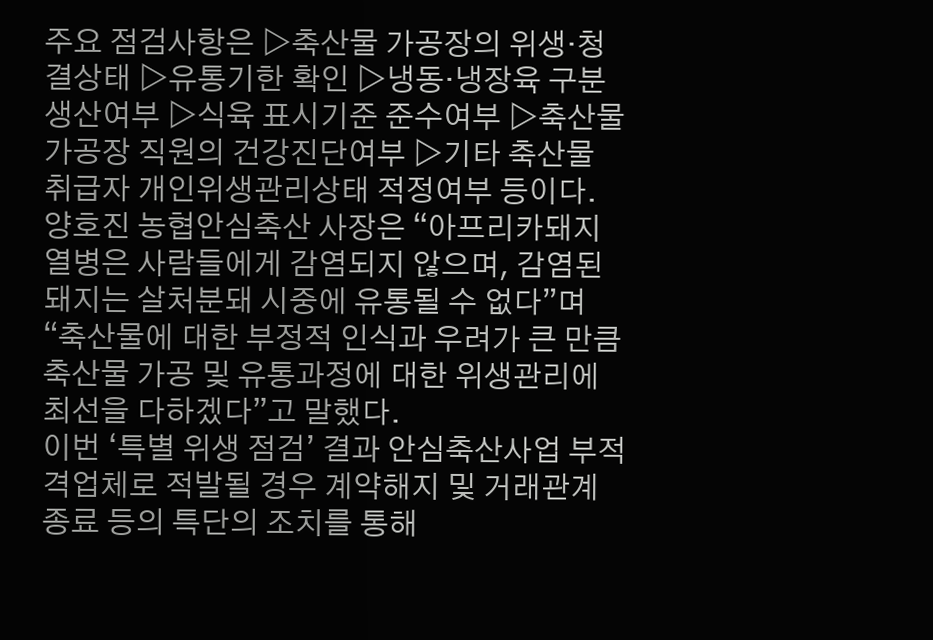주요 점검사항은 ▷축산물 가공장의 위생·청결상태 ▷유통기한 확인 ▷냉동·냉장육 구분 생산여부 ▷식육 표시기준 준수여부 ▷축산물 가공장 직원의 건강진단여부 ▷기타 축산물 취급자 개인위생관리상태 적정여부 등이다.
양호진 농협안심축산 사장은 “아프리카돼지열병은 사람들에게 감염되지 않으며, 감염된 돼지는 살처분돼 시중에 유통될 수 없다”며 “축산물에 대한 부정적 인식과 우려가 큰 만큼 축산물 가공 및 유통과정에 대한 위생관리에 최선을 다하겠다”고 말했다.
이번 ‘특별 위생 점검’ 결과 안심축산사업 부적격업체로 적발될 경우 계약해지 및 거래관계 종료 등의 특단의 조치를 통해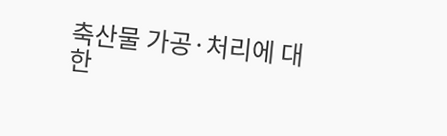축산물 가공·처리에 대한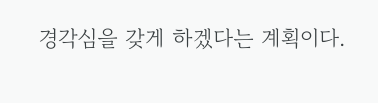경각심을 갖게 하겠다는 계획이다.